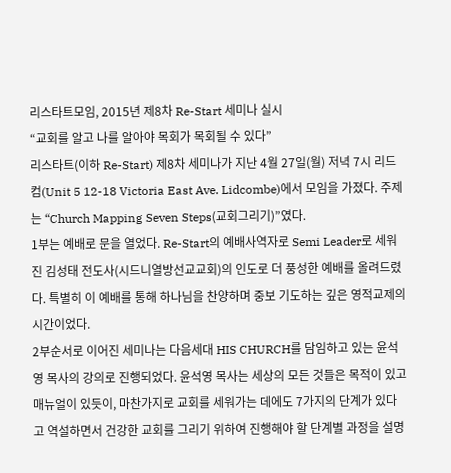리스타트모임, 2015년 제8차 Re-Start 세미나 실시
“교회를 알고 나를 알아야 목회가 목회될 수 있다”
리스타트(이하 Re-Start) 제8차 세미나가 지난 4월 27일(월) 저녁 7시 리드컴(Unit 5 12-18 Victoria East Ave. Lidcombe)에서 모임을 가졌다. 주제는 “Church Mapping Seven Steps(교회그리기)”였다.
1부는 예배로 문을 열었다. Re-Start의 예배사역자로 Semi Leader로 세워진 김성태 전도사(시드니열방선교교회)의 인도로 더 풍성한 예배를 올려드렸다. 특별히 이 예배를 통해 하나님을 찬양하며 중보 기도하는 깊은 영적교제의 시간이었다.
2부순서로 이어진 세미나는 다음세대 HIS CHURCH를 담임하고 있는 윤석영 목사의 강의로 진행되었다. 윤석영 목사는 세상의 모든 것들은 목적이 있고 매뉴얼이 있듯이, 마찬가지로 교회를 세워가는 데에도 7가지의 단계가 있다고 역설하면서 건강한 교회를 그리기 위하여 진행해야 할 단계별 과정을 설명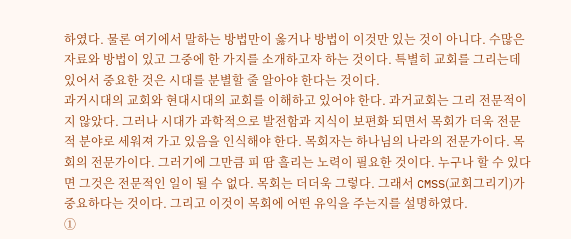하였다. 물론 여기에서 말하는 방법만이 옳거나 방법이 이것만 있는 것이 아니다. 수많은 자료와 방법이 있고 그중에 한 가지를 소개하고자 하는 것이다. 특별히 교회를 그리는데 있어서 중요한 것은 시대를 분별할 줄 알아야 한다는 것이다.
과거시대의 교회와 현대시대의 교회를 이해하고 있어야 한다. 과거교회는 그리 전문적이지 않았다. 그러나 시대가 과학적으로 발전함과 지식이 보편화 되면서 목회가 더욱 전문적 분야로 세워져 가고 있음을 인식해야 한다. 목회자는 하나님의 나라의 전문가이다. 목회의 전문가이다. 그러기에 그만큼 피 땀 흘리는 노력이 필요한 것이다. 누구나 할 수 있다면 그것은 전문적인 일이 될 수 없다. 목회는 더더욱 그렇다. 그래서 CMSS(교회그리기)가 중요하다는 것이다. 그리고 이것이 목회에 어떤 유익을 주는지를 설명하였다.
①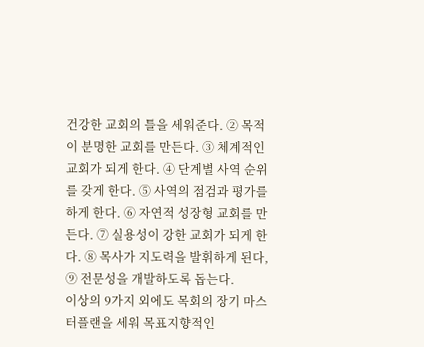건강한 교회의 틀을 세워준다. ② 목적이 분명한 교회를 만든다. ③ 체계적인 교회가 되게 한다. ④ 단계별 사역 순위를 갖게 한다. ⑤ 사역의 점검과 평가를 하게 한다. ⑥ 자연적 성장형 교회를 만든다. ⑦ 실용성이 강한 교회가 되게 한다. ⑧ 목사가 지도력을 발휘하게 된다, ⑨ 전문성을 개발하도록 돕는다.
이상의 9가지 외에도 목회의 장기 마스터플랜을 세워 목표지향적인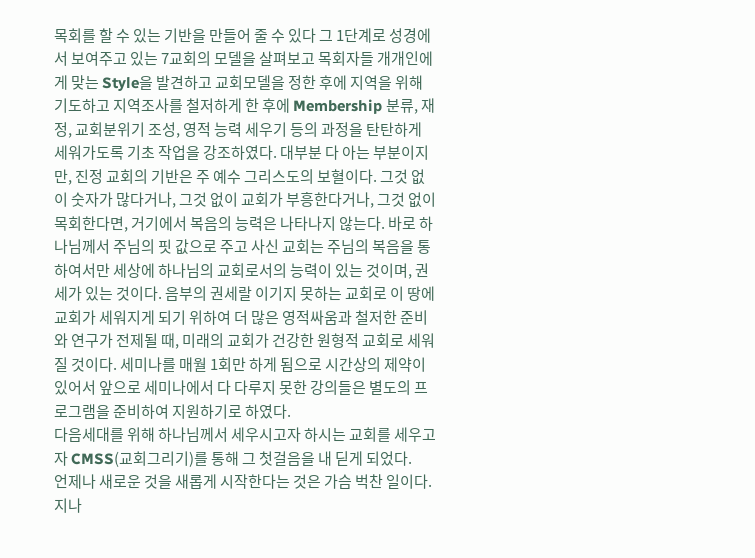목회를 할 수 있는 기반을 만들어 줄 수 있다 그 1단계로 성경에서 보여주고 있는 7교회의 모델을 살펴보고 목회자들 개개인에게 맞는 Style을 발견하고 교회모델을 정한 후에 지역을 위해 기도하고 지역조사를 철저하게 한 후에 Membership 분류, 재정, 교회분위기 조성, 영적 능력 세우기 등의 과정을 탄탄하게 세워가도록 기초 작업을 강조하였다. 대부분 다 아는 부분이지만, 진정 교회의 기반은 주 예수 그리스도의 보혈이다. 그것 없이 숫자가 많다거나, 그것 없이 교회가 부흥한다거나, 그것 없이 목회한다면, 거기에서 복음의 능력은 나타나지 않는다. 바로 하나님께서 주님의 핏 값으로 주고 사신 교회는 주님의 복음을 통하여서만 세상에 하나님의 교회로서의 능력이 있는 것이며, 권세가 있는 것이다. 음부의 권세랄 이기지 못하는 교회로 이 땅에 교회가 세워지게 되기 위하여 더 많은 영적싸움과 철저한 준비와 연구가 전제될 때, 미래의 교회가 건강한 원형적 교회로 세워질 것이다. 세미나를 매월 1회만 하게 됨으로 시간상의 제약이 있어서 앞으로 세미나에서 다 다루지 못한 강의들은 별도의 프로그램을 준비하여 지원하기로 하였다.
다음세대를 위해 하나님께서 세우시고자 하시는 교회를 세우고자 CMSS(교회그리기)를 통해 그 첫걸음을 내 딛게 되었다.
언제나 새로운 것을 새롭게 시작한다는 것은 가슴 벅찬 일이다. 지나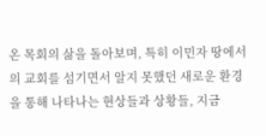온 목회의 삶을 돌아보며, 특히 이민자 땅에서의 교회를 섬기면서 알지 못했던 새로운 환경을 통해 나타나는 현상들과 상황들, 지금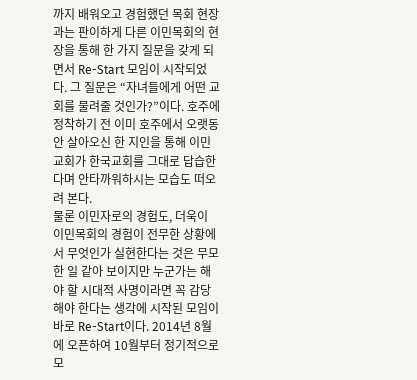까지 배워오고 경험했던 목회 현장과는 판이하게 다른 이민목회의 현장을 통해 한 가지 질문을 갖게 되면서 Re-Start 모임이 시작되었다. 그 질문은 “자녀들에게 어떤 교회를 물려줄 것인가?”이다. 호주에 정착하기 전 이미 호주에서 오랫동안 살아오신 한 지인을 통해 이민교회가 한국교회를 그대로 답습한다며 안타까워하시는 모습도 떠오려 본다.
물론 이민자로의 경험도, 더욱이 이민목회의 경험이 전무한 상황에서 무엇인가 실현한다는 것은 무모한 일 같아 보이지만 누군가는 해야 할 시대적 사명이라면 꼭 감당해야 한다는 생각에 시작된 모임이 바로 Re-Start이다. 2014년 8월에 오픈하여 10월부터 정기적으로 모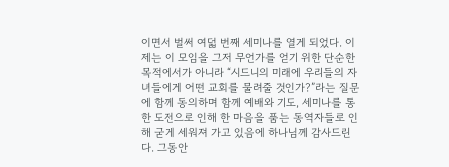이면서 벌써 여덟 번째 세미나를 열게 되었다. 이제는 이 모임을 그저 무언가를 얻기 위한 단순한 목적에서가 아니라 “시드니의 미래에 우리들의 자녀들에게 어떤 교회를 물려줄 것인가?”라는 질문에 함께 동의하며 함께 예배와 기도, 세미나를 통한 도전으로 인해 한 마음을 품는 동역자들로 인해 굳게 세워져 가고 있음에 하나님께 감사드린다. 그동안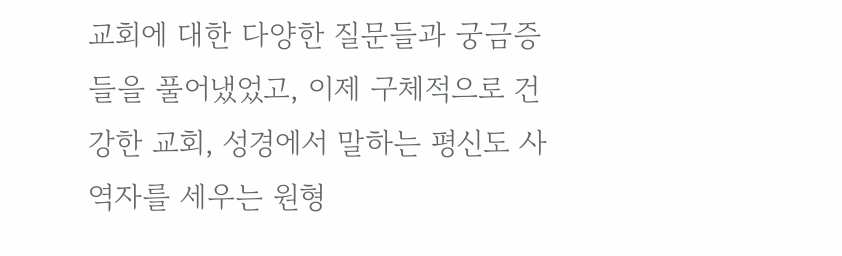교회에 대한 다양한 질문들과 궁금증들을 풀어냈었고, 이제 구체적으로 건강한 교회, 성경에서 말하는 평신도 사역자를 세우는 원형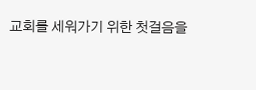교회를 세워가기 위한 첫걸음을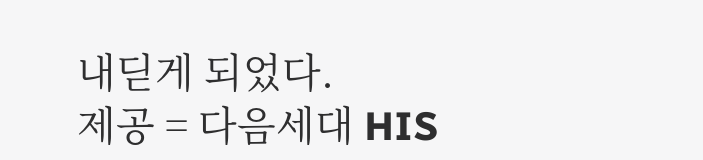내딛게 되었다.
제공 = 다음세대 HIS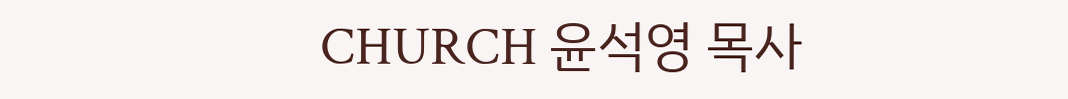CHURCH 윤석영 목사